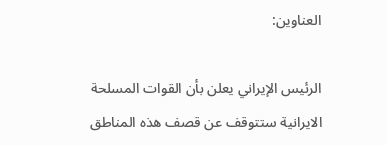العناوين:

الرئيس الإيراني يعلن بأن القوات المسلحة الايرانية ستتوقف عن قصف هذه المناطق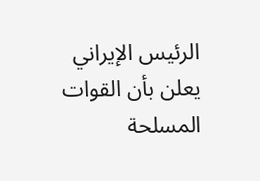الرئيس الإيراني يعلن بأن القوات المسلحة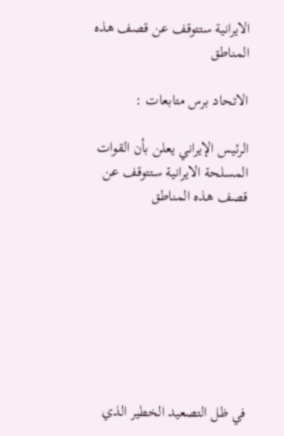الايرانية ستتوقف عن قصف هذه المناطق

الاتحاد برس متابعات :

الرئيس الإيراني يعلن بأن القوات المسلحة الايرانية ستتوقف عن قصف هذه المناطق








في ظل التصعيد الخطير الذي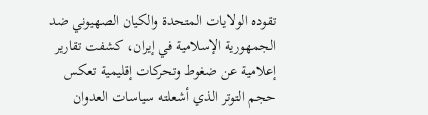تقوده الولايات المتحدة والكيان الصهيوني ضد الجمهورية الإسلامية في إيران، كشفت تقارير إعلامية عن ضغوط وتحركات إقليمية تعكس حجم التوتر الذي أشعلته سياسات العدوان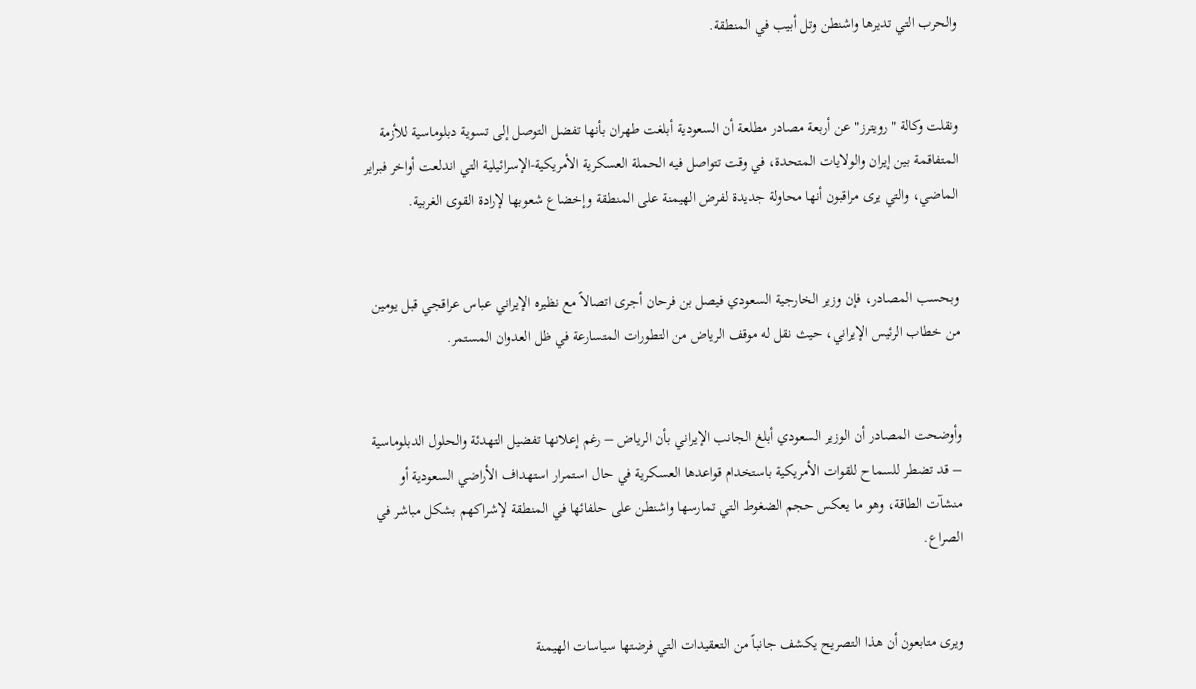والحرب التي تديرها واشنطن وتل أبيب في المنطقة.


ونقلت وكالة "رويترز" عن أربعة مصادر مطلعة أن السعودية أبلغت طهران بأنها تفضل التوصل إلى تسوية دبلوماسية للأزمة المتفاقمة بين إيران والولايات المتحدة، في وقت تتواصل فيه الحملة العسكرية الأمريكية-الإسرائيلية التي اندلعت أواخر فبراير الماضي، والتي يرى مراقبون أنها محاولة جديدة لفرض الهيمنة على المنطقة وإخضاع شعوبها لإرادة القوى الغربية.


وبحسب المصادر، فإن وزير الخارجية السعودي فيصل بن فرحان أجرى اتصالاً مع نظيره الإيراني عباس عراقجي قبل يومين من خطاب الرئيس الإيراني، حيث نقل له موقف الرياض من التطورات المتسارعة في ظل العدوان المستمر.


وأوضحت المصادر أن الوزير السعودي أبلغ الجانب الإيراني بأن الرياض – رغم إعلانها تفضيل التهدئة والحلول الدبلوماسية – قد تضطر للسماح للقوات الأمريكية باستخدام قواعدها العسكرية في حال استمرار استهداف الأراضي السعودية أو منشآت الطاقة، وهو ما يعكس حجم الضغوط التي تمارسها واشنطن على حلفائها في المنطقة لإشراكهم بشكل مباشر في الصراع.


ويرى متابعون أن هذا التصريح يكشف جانباً من التعقيدات التي فرضتها سياسات الهيمنة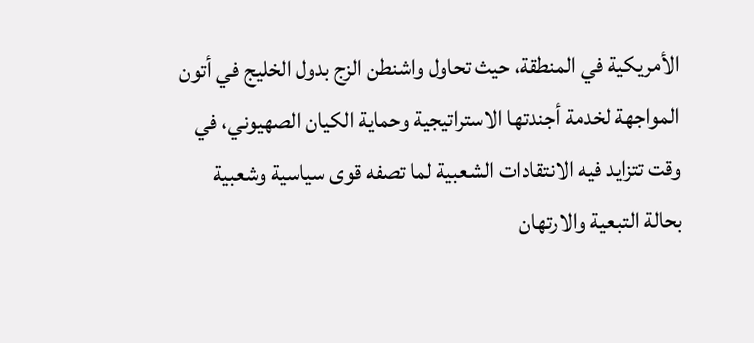الأمريكية في المنطقة، حيث تحاول واشنطن الزج بدول الخليج في أتون المواجهة لخدمة أجندتها الاستراتيجية وحماية الكيان الصهيوني، في وقت تتزايد فيه الانتقادات الشعبية لما تصفه قوى سياسية وشعبية بحالة التبعية والارتهان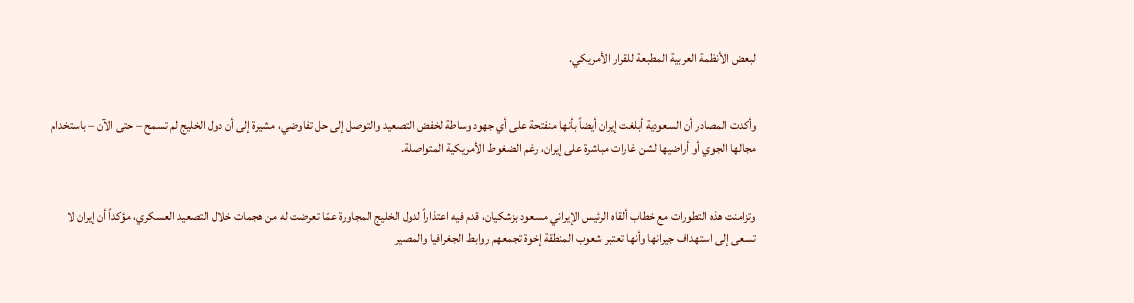لبعض الأنظمة العربية المطبعة للقرار الأمريكي.


وأكدت المصادر أن السعودية أبلغت إيران أيضاً بأنها منفتحة على أي جهود وساطة لخفض التصعيد والتوصل إلى حل تفاوضي، مشيرة إلى أن دول الخليج لم تسمح – حتى الآن – باستخدام مجالها الجوي أو أراضيها لشن غارات مباشرة على إيران، رغم الضغوط الأمريكية المتواصلة.


وتزامنت هذه التطورات مع خطاب ألقاه الرئيس الإيراني مسعود بزشكيان، قدم فيه اعتذاراً لدول الخليج المجاورة عمّا تعرضت له من هجمات خلال التصعيد العسكري، مؤكداً أن إيران لا تسعى إلى استهداف جيرانها وأنها تعتبر شعوب المنطقة إخوة تجمعهم روابط الجغرافيا والمصير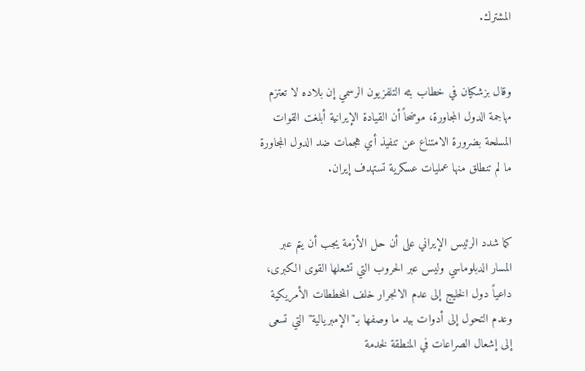المشترك.


وقال بزشكيان في خطاب بثه التلفزيون الرسمي إن بلاده لا تعتزم مهاجمة الدول المجاورة، موضحاً أن القيادة الإيرانية أبلغت القوات المسلحة بضرورة الامتناع عن تنفيذ أي هجمات ضد الدول المجاورة ما لم تنطلق منها عمليات عسكرية تستهدف إيران.


كما شدد الرئيس الإيراني على أن حل الأزمة يجب أن يتم عبر المسار الدبلوماسي وليس عبر الحروب التي تشعلها القوى الكبرى، داعياً دول الخليج إلى عدم الانجرار خلف المخططات الأمريكية وعدم التحول إلى أدوات بيد ما وصفها بـ"الإمبريالية" التي تسعى إلى إشعال الصراعات في المنطقة لخدمة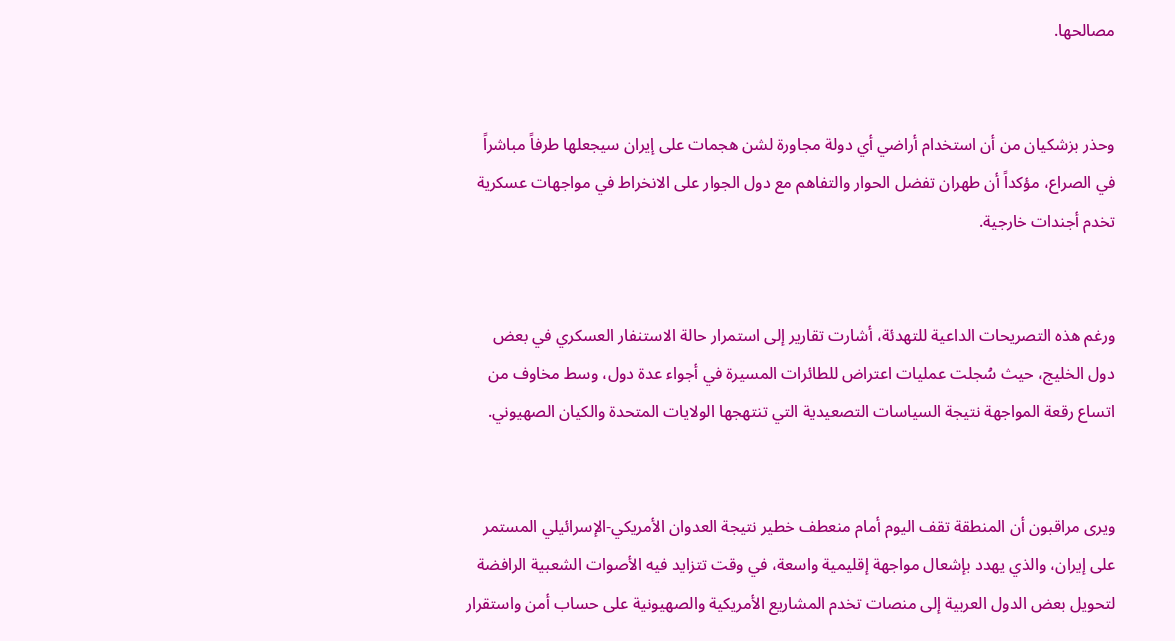مصالحها.


وحذر بزشكيان من أن استخدام أراضي أي دولة مجاورة لشن هجمات على إيران سيجعلها طرفاً مباشراً في الصراع، مؤكداً أن طهران تفضل الحوار والتفاهم مع دول الجوار على الانخراط في مواجهات عسكرية تخدم أجندات خارجية.


ورغم هذه التصريحات الداعية للتهدئة، أشارت تقارير إلى استمرار حالة الاستنفار العسكري في بعض دول الخليج، حيث سُجلت عمليات اعتراض للطائرات المسيرة في أجواء عدة دول، وسط مخاوف من اتساع رقعة المواجهة نتيجة السياسات التصعيدية التي تنتهجها الولايات المتحدة والكيان الصهيوني.


ويرى مراقبون أن المنطقة تقف اليوم أمام منعطف خطير نتيجة العدوان الأمريكي-الإسرائيلي المستمر على إيران، والذي يهدد بإشعال مواجهة إقليمية واسعة، في وقت تتزايد فيه الأصوات الشعبية الرافضة لتحويل بعض الدول العربية إلى منصات تخدم المشاريع الأمريكية والصهيونية على حساب أمن واستقرار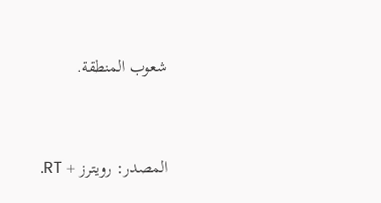شعوب المنطقة.


المصدر: رويترز + RT.